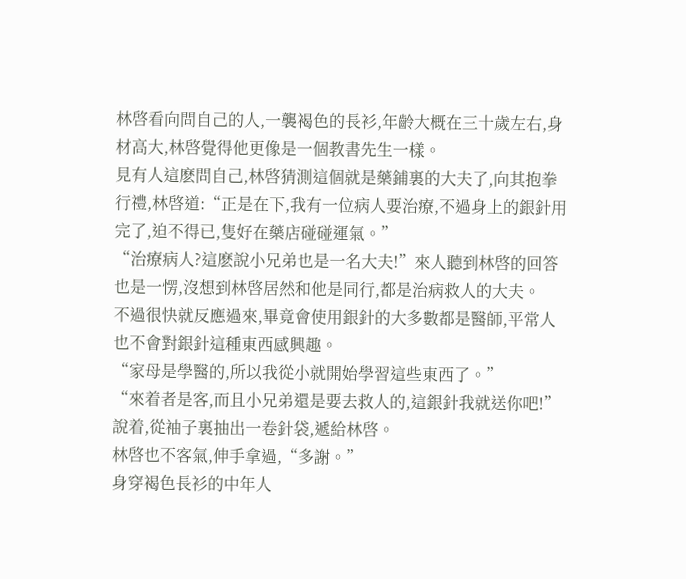林啓看向問自己的人,一襲褐色的長衫,年齡大概在三十歲左右,身材高大,林啓覺得他更像是一個教書先生一樣。
見有人這麽問自己,林啓猜測這個就是藥鋪裏的大夫了,向其抱拳行禮,林啓道:“正是在下,我有一位病人要治療,不過身上的銀針用完了,迫不得已,隻好在藥店碰碰運氣。”
“治療病人?這麽說小兄弟也是一名大夫!”來人聽到林啓的回答也是一愣,沒想到林啓居然和他是同行,都是治病救人的大夫。
不過很快就反應過來,畢竟會使用銀針的大多數都是醫師,平常人也不會對銀針這種東西感興趣。
“家母是學醫的,所以我從小就開始學習這些東西了。”
“來着者是客,而且小兄弟還是要去救人的,這銀針我就送你吧!”說着,從袖子裏抽出一卷針袋,遞給林啓。
林啓也不客氣,伸手拿過,“多謝。”
身穿褐色長衫的中年人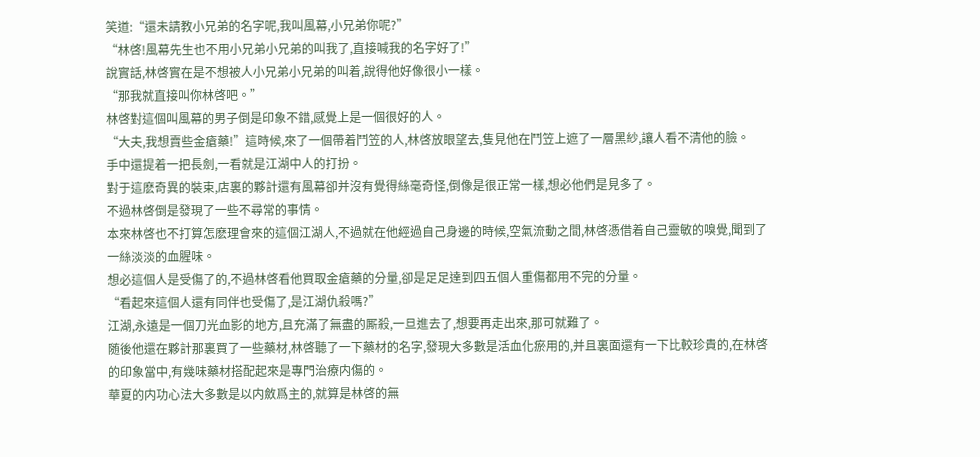笑道:“還未請教小兄弟的名字呢,我叫風幕,小兄弟你呢?”
“林啓!風幕先生也不用小兄弟小兄弟的叫我了,直接喊我的名字好了!”
說實話,林啓實在是不想被人小兄弟小兄弟的叫着,說得他好像很小一樣。
“那我就直接叫你林啓吧。”
林啓對這個叫風幕的男子倒是印象不錯,感覺上是一個很好的人。
“大夫,我想賣些金瘡藥!”這時候,來了一個帶着鬥笠的人,林啓放眼望去,隻見他在鬥笠上遮了一層黑紗,讓人看不清他的臉。
手中還提着一把長劍,一看就是江湖中人的打扮。
對于這麽奇異的裝束,店裏的夥計還有風幕卻并沒有覺得絲毫奇怪,倒像是很正常一樣,想必他們是見多了。
不過林啓倒是發現了一些不尋常的事情。
本來林啓也不打算怎麽理會來的這個江湖人,不過就在他經過自己身邊的時候,空氣流動之間,林啓憑借着自己靈敏的嗅覺,聞到了一絲淡淡的血腥味。
想必這個人是受傷了的,不過林啓看他買取金瘡藥的分量,卻是足足達到四五個人重傷都用不完的分量。
“看起來這個人還有同伴也受傷了,是江湖仇殺嗎?”
江湖,永遠是一個刀光血影的地方,且充滿了無盡的厮殺,一旦進去了,想要再走出來,那可就難了。
随後他還在夥計那裏買了一些藥材,林啓聽了一下藥材的名字,發現大多數是活血化瘀用的,并且裏面還有一下比較珍貴的,在林啓的印象當中,有幾味藥材搭配起來是專門治療内傷的。
華夏的内功心法大多數是以内斂爲主的,就算是林啓的無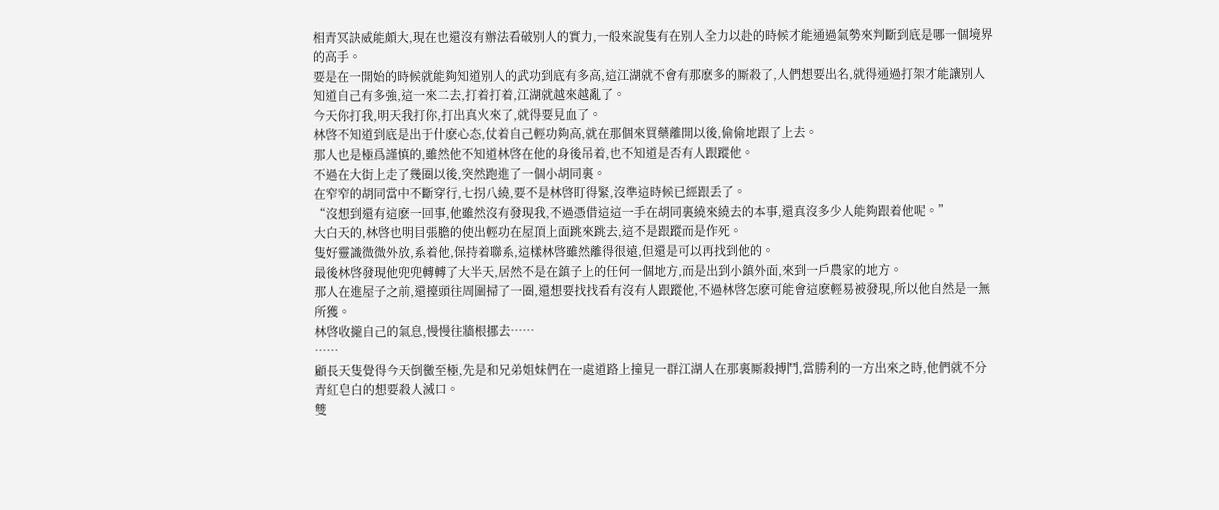相青冥訣威能頗大,現在也還沒有辦法看破别人的實力,一般來說隻有在别人全力以赴的時候才能通過氣勢來判斷到底是哪一個境界的高手。
要是在一開始的時候就能夠知道别人的武功到底有多高,這江湖就不會有那麽多的厮殺了,人們想要出名,就得通過打架才能讓别人知道自己有多強,這一來二去,打着打着,江湖就越來越亂了。
今天你打我,明天我打你,打出真火來了,就得要見血了。
林啓不知道到底是出于什麽心态,仗着自己輕功夠高,就在那個來買藥離開以後,偷偷地跟了上去。
那人也是極爲謹慎的,雖然他不知道林啓在他的身後吊着,也不知道是否有人跟蹤他。
不過在大街上走了幾圈以後,突然跑進了一個小胡同裏。
在窄窄的胡同當中不斷穿行,七拐八繞,要不是林啓盯得緊,沒準這時候已經跟丢了。
“沒想到還有這麽一回事,他雖然沒有發現我,不過憑借這這一手在胡同裏繞來繞去的本事,還真沒多少人能夠跟着他呢。”
大白天的,林啓也明目張膽的使出輕功在屋頂上面跳來跳去,這不是跟蹤而是作死。
隻好靈識微微外放,系着他,保持着聯系,這樣林啓雖然離得很遠,但還是可以再找到他的。
最後林啓發現他兜兜轉轉了大半天,居然不是在鎮子上的任何一個地方,而是出到小鎮外面,來到一戶農家的地方。
那人在進屋子之前,還擡頭往周圍掃了一圈,還想要找找看有沒有人跟蹤他,不過林啓怎麽可能會這麽輕易被發現,所以他自然是一無所獲。
林啓收攏自己的氣息,慢慢往牆根挪去……
……
顧長天隻覺得今天倒黴至極,先是和兄弟姐妹們在一處道路上撞見一群江湖人在那裏厮殺搏鬥,當勝利的一方出來之時,他們就不分青紅皂白的想要殺人滅口。
雙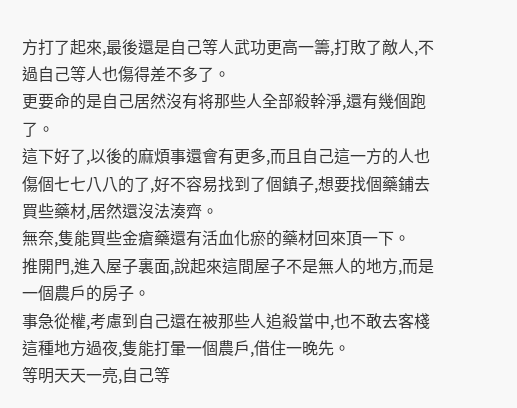方打了起來,最後還是自己等人武功更高一籌,打敗了敵人,不過自己等人也傷得差不多了。
更要命的是自己居然沒有将那些人全部殺幹淨,還有幾個跑了。
這下好了,以後的麻煩事還會有更多,而且自己這一方的人也傷個七七八八的了,好不容易找到了個鎮子,想要找個藥鋪去買些藥材,居然還沒法湊齊。
無奈,隻能買些金瘡藥還有活血化瘀的藥材回來頂一下。
推開門,進入屋子裏面,說起來這間屋子不是無人的地方,而是一個農戶的房子。
事急從權,考慮到自己還在被那些人追殺當中,也不敢去客棧這種地方過夜,隻能打暈一個農戶,借住一晚先。
等明天天一亮,自己等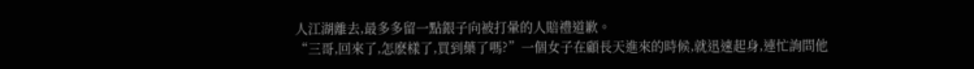人江湖離去,最多多留一點銀子向被打暈的人賠禮道歉。
“三哥,回來了,怎麽樣了,買到藥了嗎?”一個女子在顧長天進來的時候,就迅速起身,連忙詢問他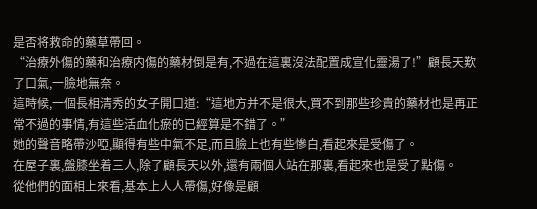是否将救命的藥草帶回。
“治療外傷的藥和治療内傷的藥材倒是有,不過在這裏沒法配置成宣化靈湯了!”顧長天歎了口氣,一臉地無奈。
這時候,一個長相清秀的女子開口道:“這地方并不是很大,買不到那些珍貴的藥材也是再正常不過的事情,有這些活血化瘀的已經算是不錯了。”
她的聲音略帶沙啞,顯得有些中氣不足,而且臉上也有些慘白,看起來是受傷了。
在屋子裏,盤膝坐着三人,除了顧長天以外,還有兩個人站在那裏,看起來也是受了點傷。
從他們的面相上來看,基本上人人帶傷,好像是顧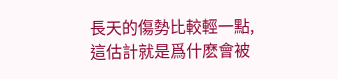長天的傷勢比較輕一點,這估計就是爲什麽會被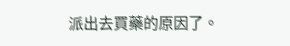派出去買藥的原因了。